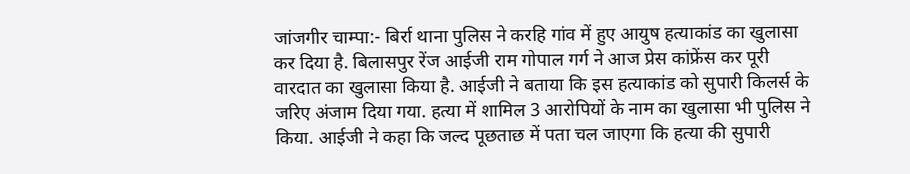जांजगीर चाम्पा:- बिर्रा थाना पुलिस ने करहि गांव में हुए आयुष हत्याकांड का खुलासा कर दिया है. बिलासपुर रेंज आईजी राम गोपाल गर्ग ने आज प्रेस कांफ्रेंस कर पूरी वारदात का खुलासा किया है. आईजी ने बताया कि इस हत्याकांड को सुपारी किलर्स के जरिए अंजाम दिया गया. हत्या में शामिल 3 आरोपियों के नाम का खुलासा भी पुलिस ने किया. आईजी ने कहा कि जल्द पूछताछ में पता चल जाएगा कि हत्या की सुपारी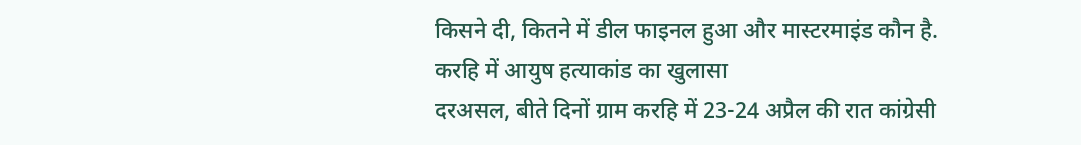किसने दी, कितने में डील फाइनल हुआ और मास्टरमाइंड कौन है.
करहि में आयुष हत्याकांड का खुलासा
दरअसल, बीते दिनों ग्राम करहि में 23-24 अप्रैल की रात कांग्रेसी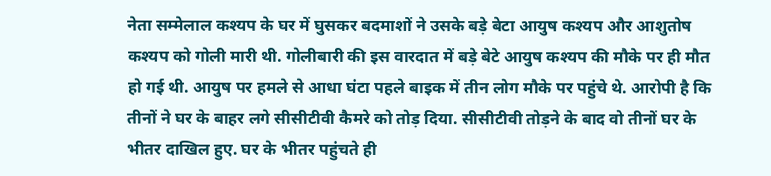नेता सम्मेलाल कश्यप के घर में घुसकर बदमाशों ने उसके बड़े बेटा आयुष कश्यप और आशुतोष कश्यप को गोली मारी थी. गोलीबारी की इस वारदात में बड़े बेटे आयुष कश्यप की मौके पर ही मौत हो गई थी. आयुष पर हमले से आधा घंटा पहले बाइक में तीन लोग मौके पर पहुंचे थे. आरोपी है कि तीनों ने घर के बाहर लगे सीसीटीवी कैमरे को तोड़ दिया. सीसीटीवी तोड़ने के बाद वो तीनों घर के भीतर दाखिल हुए. घर के भीतर पहुंचते ही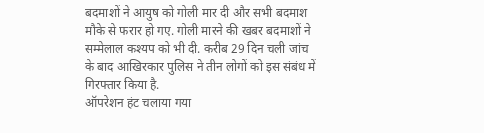बदमाशों ने आयुष को गोली मार दी और सभी बदमाश मौके से फरार हो गए. गोली मारने की खबर बदमाशों ने सम्मेलाल कश्यप को भी दी. करीब 29 दिन चली जांच के बाद आखिरकार पुलिस ने तीन लोगों को इस संबंध में गिरफ्तार किया है.
ऑपरेशन हंट चलाया गया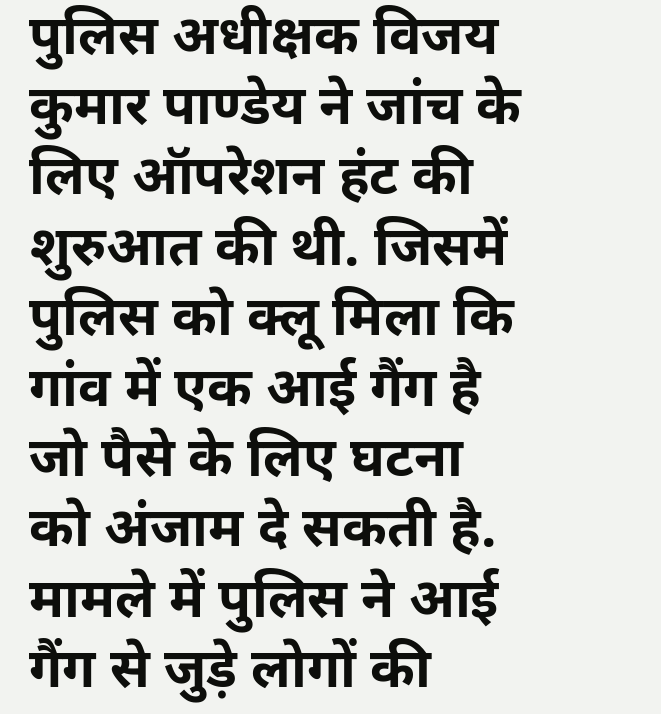पुलिस अधीक्षक विजय कुमार पाण्डेय ने जांच के लिए ऑपरेशन हंट की शुरुआत की थी. जिसमें पुलिस को क्लू मिला कि गांव में एक आई गैंग है जो पैसे के लिए घटना को अंजाम दे सकती है. मामले में पुलिस ने आई गैंग से जुड़े लोगों की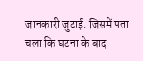जानकारी जुटाई. जिसमें पता चला कि घटना के बाद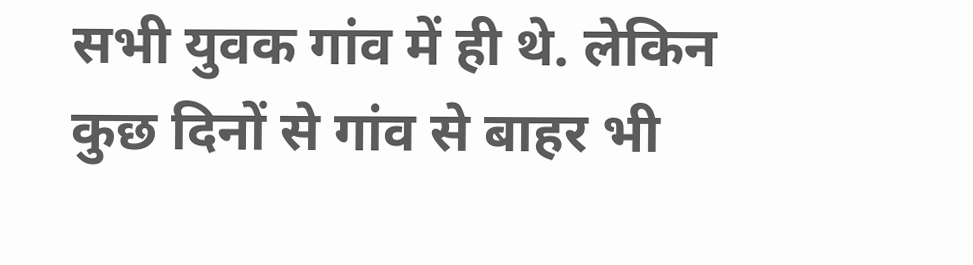सभी युवक गांव में ही थे. लेकिन कुछ दिनों से गांव से बाहर भी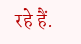रहे हैं.